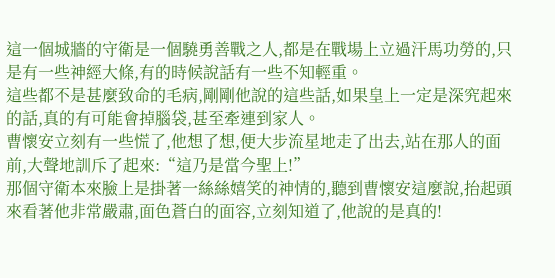這一個城牆的守衛是一個驍勇善戰之人,都是在戰場上立過汗馬功勞的,只是有一些神經大條,有的時候說話有一些不知輕重。
這些都不是甚麼致命的毛病,剛剛他說的這些話,如果皇上一定是深究起來的話,真的有可能會掉腦袋,甚至牽連到家人。
曹懷安立刻有一些慌了,他想了想,便大步流星地走了出去,站在那人的面前,大聲地訓斥了起來:“這乃是當今聖上!”
那個守衛本來臉上是掛著一絲絲嬉笑的神情的,聽到曹懷安這麼說,抬起頭來看著他非常嚴肅,面色蒼白的面容,立刻知道了,他說的是真的!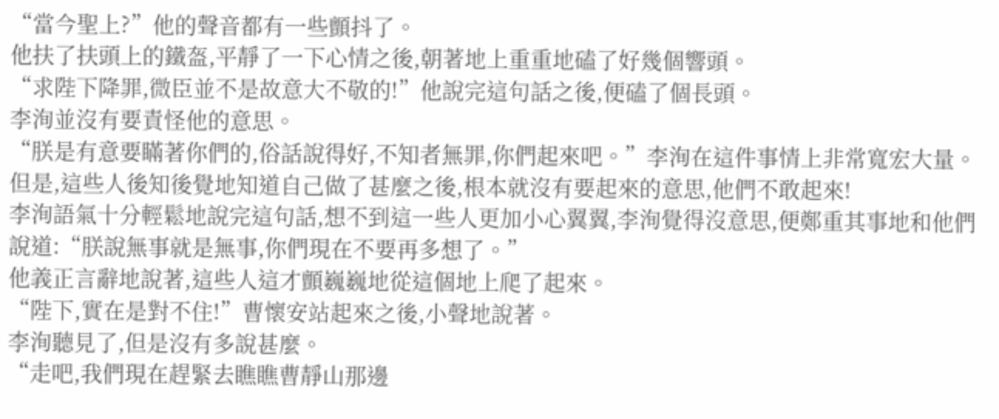“當今聖上?”他的聲音都有一些顫抖了。
他扶了扶頭上的鐵盔,平靜了一下心情之後,朝著地上重重地磕了好幾個響頭。
“求陛下降罪,微臣並不是故意大不敬的!”他說完這句話之後,便磕了個長頭。
李洵並沒有要責怪他的意思。
“朕是有意要瞞著你們的,俗話說得好,不知者無罪,你們起來吧。”李洵在這件事情上非常寬宏大量。
但是,這些人後知後覺地知道自己做了甚麼之後,根本就沒有要起來的意思,他們不敢起來!
李洵語氣十分輕鬆地說完這句話,想不到這一些人更加小心翼翼,李洵覺得沒意思,便鄭重其事地和他們說道:“朕說無事就是無事,你們現在不要再多想了。”
他義正言辭地說著,這些人這才顫巍巍地從這個地上爬了起來。
“陛下,實在是對不住!”曹懷安站起來之後,小聲地說著。
李洵聽見了,但是沒有多說甚麼。
“走吧,我們現在趕緊去瞧瞧曹靜山那邊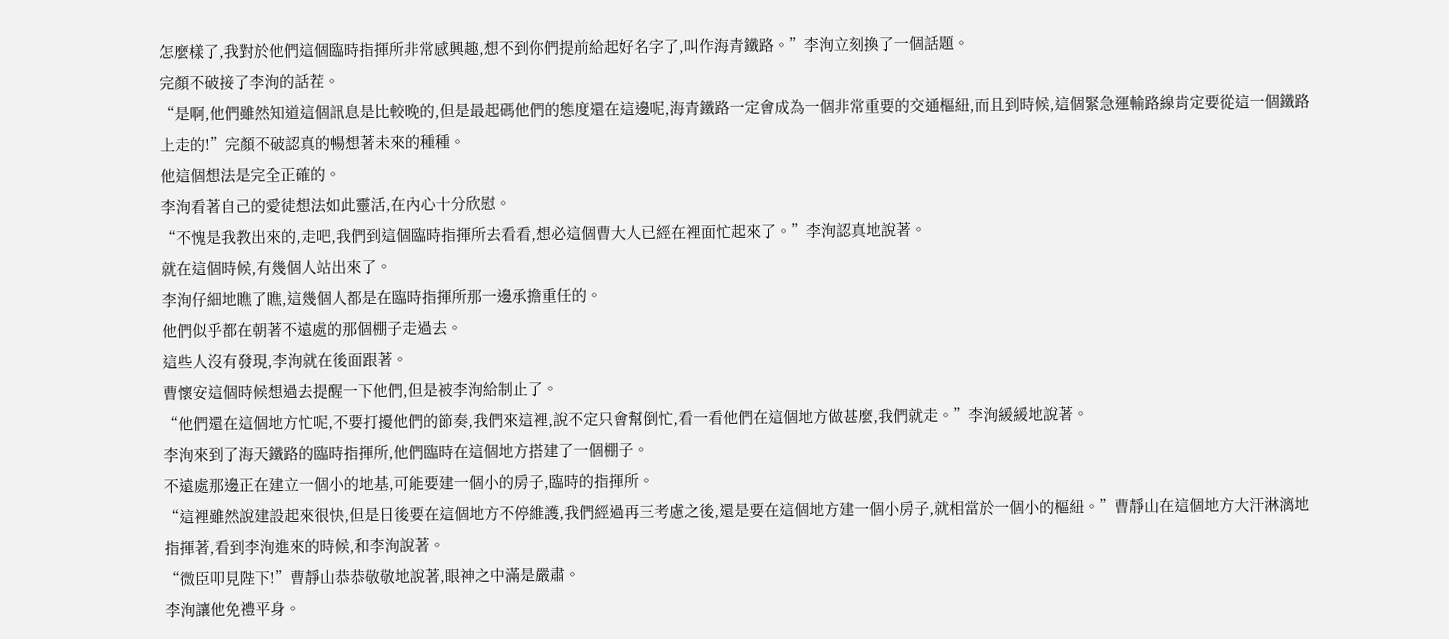怎麼樣了,我對於他們這個臨時指揮所非常感興趣,想不到你們提前給起好名字了,叫作海青鐵路。”李洵立刻換了一個話題。
完顏不破接了李洵的話茬。
“是啊,他們雖然知道這個訊息是比較晚的,但是最起碼他們的態度還在這邊呢,海青鐵路一定會成為一個非常重要的交通樞紐,而且到時候,這個緊急運輸路線肯定要從這一個鐵路上走的!”完顏不破認真的暢想著未來的種種。
他這個想法是完全正確的。
李洵看著自己的愛徒想法如此靈活,在內心十分欣慰。
“不愧是我教出來的,走吧,我們到這個臨時指揮所去看看,想必這個曹大人已經在裡面忙起來了。”李洵認真地說著。
就在這個時候,有幾個人站出來了。
李洵仔細地瞧了瞧,這幾個人都是在臨時指揮所那一邊承擔重任的。
他們似乎都在朝著不遠處的那個棚子走過去。
這些人沒有發現,李洵就在後面跟著。
曹懷安這個時候想過去提醒一下他們,但是被李洵給制止了。
“他們還在這個地方忙呢,不要打擾他們的節奏,我們來這裡,說不定只會幫倒忙,看一看他們在這個地方做甚麼,我們就走。”李洵緩緩地說著。
李洵來到了海天鐵路的臨時指揮所,他們臨時在這個地方搭建了一個棚子。
不遠處那邊正在建立一個小的地基,可能要建一個小的房子,臨時的指揮所。
“這裡雖然說建設起來很快,但是日後要在這個地方不停維護,我們經過再三考慮之後,還是要在這個地方建一個小房子,就相當於一個小的樞紐。”曹靜山在這個地方大汗淋漓地指揮著,看到李洵進來的時候,和李洵說著。
“微臣叩見陛下!”曹靜山恭恭敬敬地說著,眼神之中滿是嚴肅。
李洵讓他免禮平身。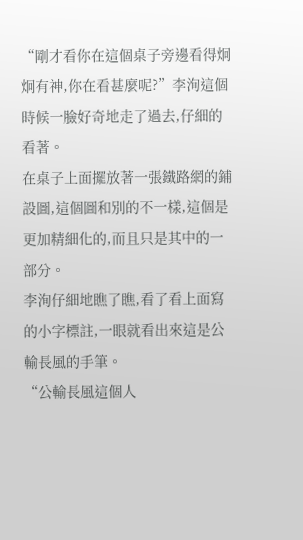“剛才看你在這個桌子旁邊看得炯炯有神,你在看甚麼呢?”李洵這個時候一臉好奇地走了過去,仔細的看著。
在桌子上面擺放著一張鐵路網的鋪設圖,這個圖和別的不一樣,這個是更加精細化的,而且只是其中的一部分。
李洵仔細地瞧了瞧,看了看上面寫的小字標註,一眼就看出來這是公輸長風的手筆。
“公輸長風這個人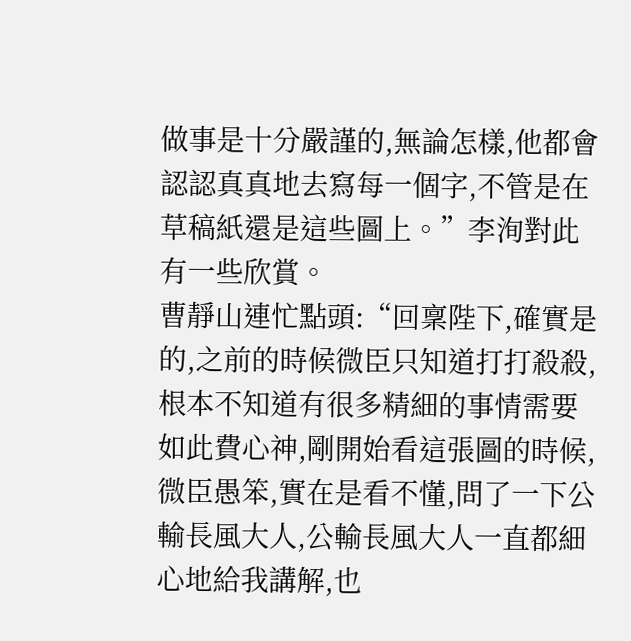做事是十分嚴謹的,無論怎樣,他都會認認真真地去寫每一個字,不管是在草稿紙還是這些圖上。”李洵對此有一些欣賞。
曹靜山連忙點頭:“回稟陛下,確實是的,之前的時候微臣只知道打打殺殺,根本不知道有很多精細的事情需要如此費心神,剛開始看這張圖的時候,微臣愚笨,實在是看不懂,問了一下公輸長風大人,公輸長風大人一直都細心地給我講解,也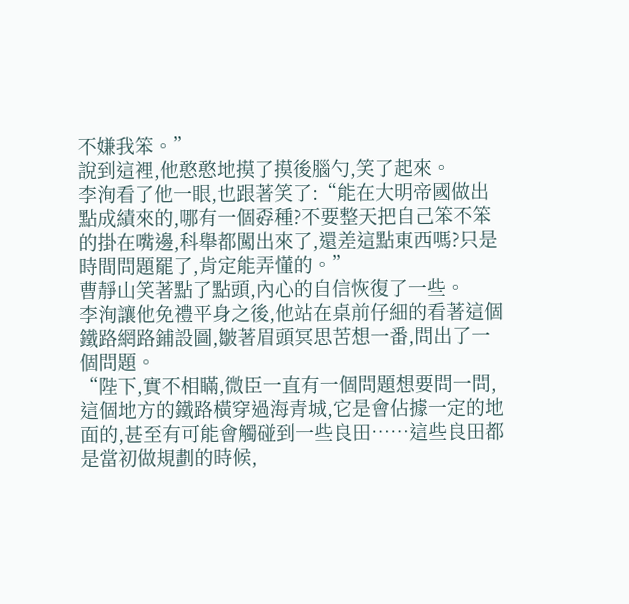不嫌我笨。”
說到這裡,他憨憨地摸了摸後腦勺,笑了起來。
李洵看了他一眼,也跟著笑了:“能在大明帝國做出點成績來的,哪有一個孬種?不要整天把自己笨不笨的掛在嘴邊,科舉都闖出來了,還差這點東西嗎?只是時間問題罷了,肯定能弄懂的。”
曹靜山笑著點了點頭,內心的自信恢復了一些。
李洵讓他免禮平身之後,他站在桌前仔細的看著這個鐵路網路鋪設圖,皺著眉頭冥思苦想一番,問出了一個問題。
“陛下,實不相瞞,微臣一直有一個問題想要問一問,這個地方的鐵路橫穿過海青城,它是會佔據一定的地面的,甚至有可能會觸碰到一些良田……這些良田都是當初做規劃的時候,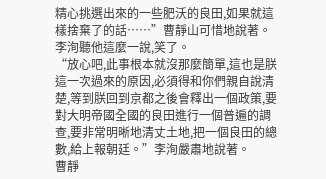精心挑選出來的一些肥沃的良田,如果就這樣捨棄了的話……”曹靜山可惜地說著。
李洵聽他這麼一說,笑了。
“放心吧,此事根本就沒那麼簡單,這也是朕這一次過來的原因,必須得和你們親自說清楚,等到朕回到京都之後會釋出一個政策,要對大明帝國全國的良田進行一個普遍的調查,要非常明晰地清丈土地,把一個良田的總數,給上報朝廷。”李洵嚴肅地說著。
曹靜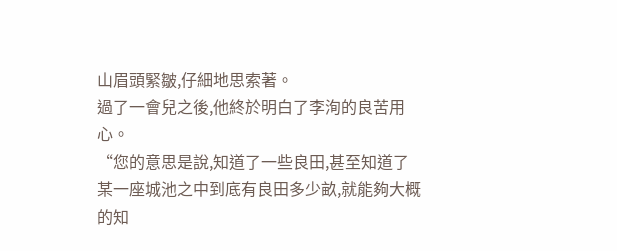山眉頭緊皺,仔細地思索著。
過了一會兒之後,他終於明白了李洵的良苦用心。
“您的意思是說,知道了一些良田,甚至知道了某一座城池之中到底有良田多少畝,就能夠大概的知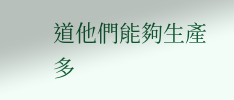道他們能夠生產多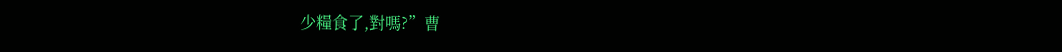少糧食了,對嗎?”曹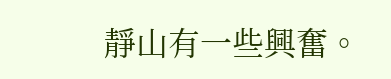靜山有一些興奮。